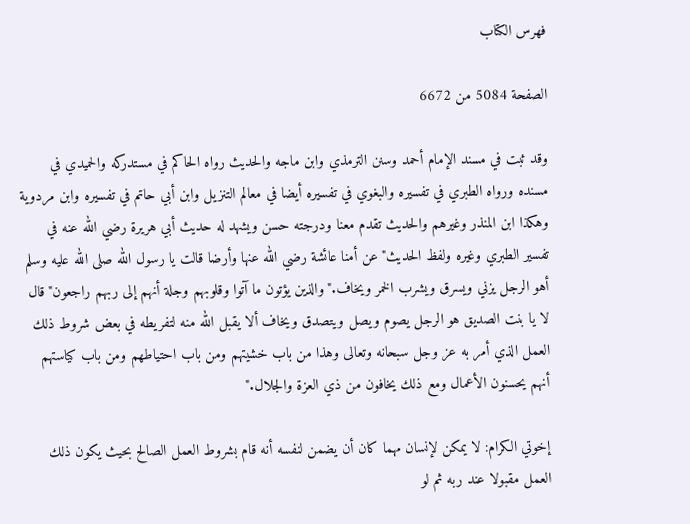فهرس الكتاب

الصفحة 5084 من 6672

وقد ثبت في مسند الإمام أحمد وسنن الترمذي وابن ماجه والحديث رواه الحاكم في مستدركه والحميدي في مسنده ورواه الطبري في تفسيره والبغوي في تفسيره أيضا في معالم التنزيل وابن أبي حاتم في تفسيره وابن مردوية وهكذا ابن المنذر وغيرهم والحديث تقدم معنا ودرجته حسن ويشهد له حديث أبي هريرة رضي الله عنه في تفسير الطبري وغيره ولفظ الحديث"عن أمنا عائشة رضي الله عنها وأرضا قالت يا رسول الله صلى الله عليه وسلم أهو الرجل يزني ويسرق ويشرب الخمر ويخاف."والذين يؤتون ما آتوا وقلوبهم وجلة أنهم إلى ربهم راجعون"قال لا يا بنت الصديق هو الرجل يصوم ويصل ويتصدق ويخاف ألا يقبل الله منه لتفريطه في بعض شروط ذلك العمل الذي أمر به عز وجل سبحانه وتعالى وهذا من باب خشيتهم ومن باب احتياطهم ومن باب كياستهم أنهم يحسنون الأعمال ومع ذلك يخافون من ذي العزة والجلال."

إخوتي الكرام: لا يمكن لإنسان مهما كان أن يضمن لنفسه أنه قام بشروط العمل الصالح بحيث يكون ذلك العمل مقبولا عند ربه ثم لو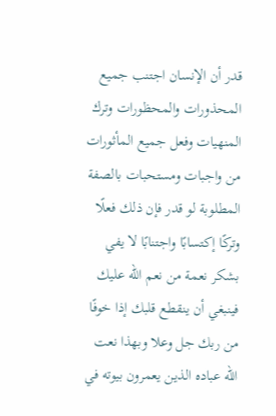قدر أن الإنسان اجتنب جميع المحذورات والمحظورات وترك المنهيات وفعل جميع المأثورات من واجبات ومستحبات بالصفة المطلوبة لو قدر فإن ذلك فعلًا وتركًا إكتسابًا واجتنابًا لا يفي بشكر نعمة من نعم الله عليك فينبغي أن ينقطع قلبك إذا خوفًا من ربك جل وعلا وبهذا نعت الله عباده الذين يعمرون بيوته في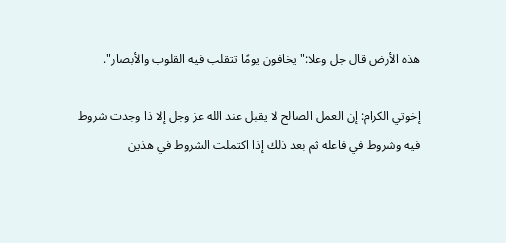هذه الأرض قال جل وعلا:"يخافون يومًا تتقلب فيه القلوب والأبصار".

إخوتي الكرام: إن العمل الصالح لا يقبل عند الله عز وجل إلا ذا وجدت شروط فيه وشروط في فاعله ثم بعد ذلك إذا اكتملت الشروط في هذين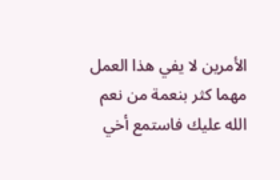الأمرين لا يفي هذا العمل مهما كثر بنعمة من نعم الله عليك فاستمع أخي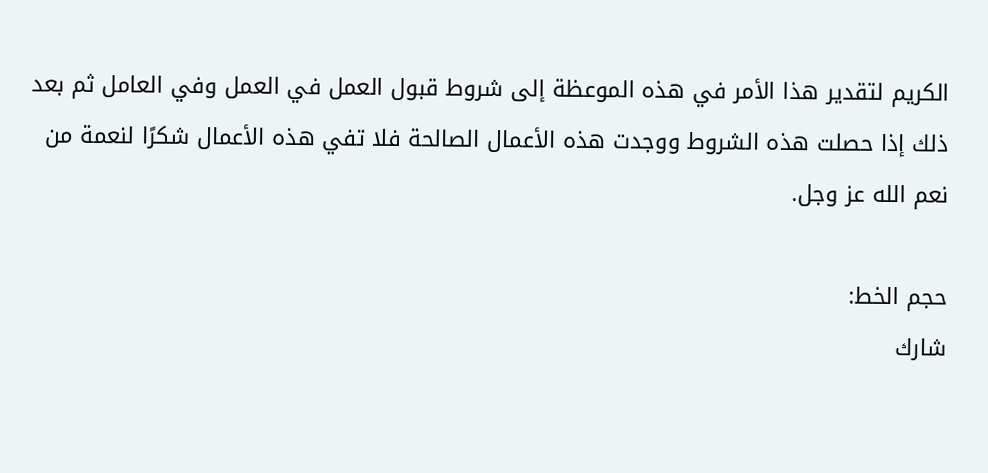الكريم لتقدير هذا الأمر في هذه الموعظة إلى شروط قبول العمل في العمل وفي العامل ثم بعد ذلك إذا حصلت هذه الشروط ووجدت هذه الأعمال الصالحة فلا تفي هذه الأعمال شكرًا لنعمة من نعم الله عز وجل.

حجم الخط:
شارك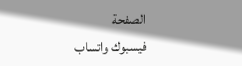الصفحة
فيسبوك واتساب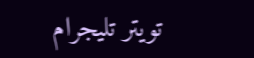تويتر تليجرام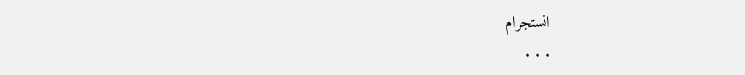انستجرام
. . .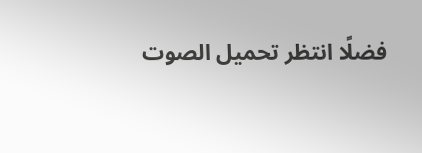فضلًا انتظر تحميل الصوت